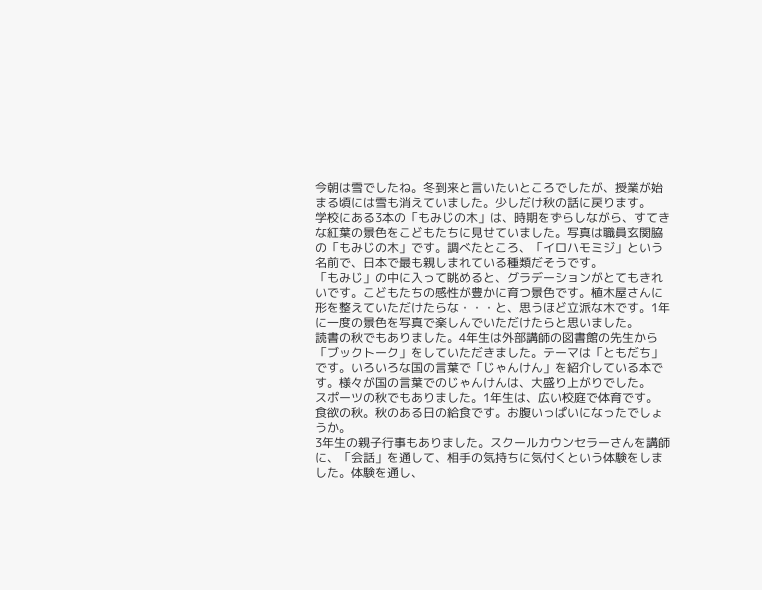今朝は雪でしたね。冬到来と言いたいところでしたが、授業が始まる頃には雪も消えていました。少しだけ秋の話に戻ります。
学校にある3本の「もみじの木」は、時期をずらしながら、すてきな紅葉の景色をこどもたちに見せていました。写真は職員玄関脇の「もみじの木」です。調べたところ、「イロハモミジ」という名前で、日本で最も親しまれている種類だそうです。
「もみじ」の中に入って眺めると、グラデーションがとてもきれいです。こどもたちの感性が豊かに育つ景色です。植木屋さんに形を整えていただけたらな・・・と、思うほど立派な木です。1年に一度の景色を写真で楽しんでいただけたらと思いました。
読書の秋でもありました。4年生は外部講師の図書館の先生から「ブックトーク」をしていただきました。テーマは「ともだち」です。いろいろな国の言葉で「じゃんけん」を紹介している本です。様々が国の言葉でのじゃんけんは、大盛り上がりでした。
スポーツの秋でもありました。1年生は、広い校庭で体育です。
食欲の秋。秋のある日の給食です。お腹いっぱいになったでしょうか。
3年生の親子行事もありました。スクールカウンセラーさんを講師に、「会話」を通して、相手の気持ちに気付くという体験をしました。体験を通し、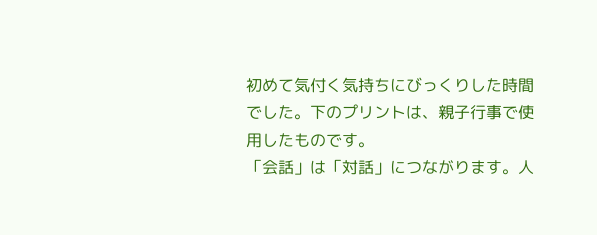初めて気付く気持ちにびっくりした時間でした。下のプリントは、親子行事で使用したものです。
「会話」は「対話」につながります。人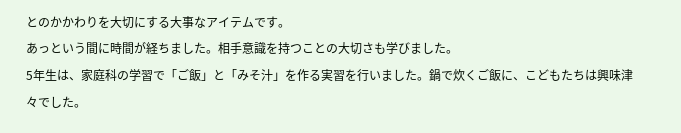とのかかわりを大切にする大事なアイテムです。
あっという間に時間が経ちました。相手意識を持つことの大切さも学びました。
5年生は、家庭科の学習で「ご飯」と「みそ汁」を作る実習を行いました。鍋で炊くご飯に、こどもたちは興味津々でした。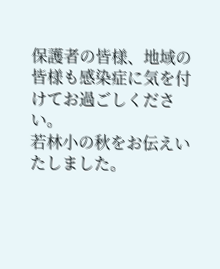保護者の皆様、地域の皆様も感染症に気を付けてお過ごしください。
若林小の秋をお伝えいたしました。